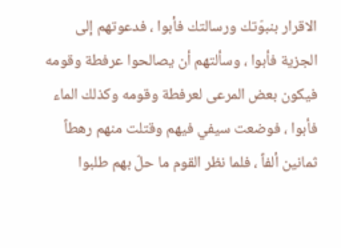الاقرار بنبوّتك ورسالتك فأبوا ، فدعوتهم إلى الجزية فأبوا ، وسألتهم أن يصالحوا عرفطة وقومه فيكون بعض المرعى لعرفطة وقومه وكذلك الماء فأبوا ، فوضعت سيفي فيهم وقتلت منهم رهطاً ثمانين ألفاً ، فلما نظر القوم ما حلّ بهم طلبوا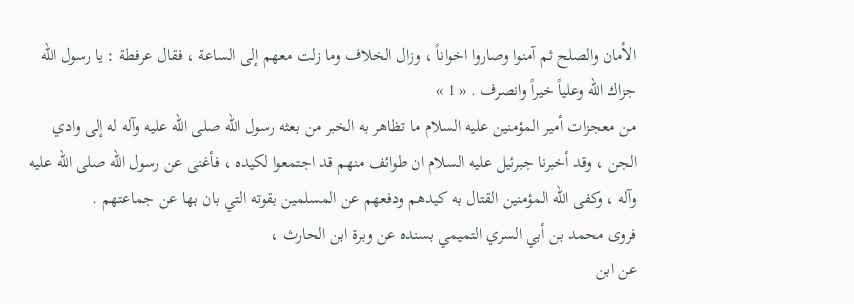الأمان والصلح ثم آمنوا وصاروا اخواناً ، وزال الخلاف وما زلت معهم إلى الساعة ، فقال عرفطة : يا رسول اللّه جزاك اللّه وعلياً خيراً وانصرف . « 1 »
من معجزات أمير المؤمنين عليه السلام ما تظاهر به الخبر من بعثه رسول اللّه صلى الله عليه وآله له إلى وادي الجن ، وقد أخبرنا جبرئيل عليه السلام ان طوائف منهم قد اجتمعوا لكيده ، فأغنى عن رسول اللّه صلى الله عليه وآله ، وكفى اللّه المؤمنين القتال به كيدهم ودفعهم عن المسلمين بقوته التي بان بها عن جماعتهم .
فروى محمد بن أبي السري التميمي بسنده عن وبرة ابن الحارث ،
عن ابن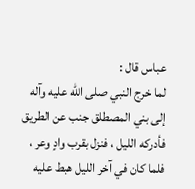عباس قال :
لما خرج النبي صلى الله عليه وآله إلى بني المصطلق جنب عن الطريق فأدركه الليل ، فنزل بقرب وادٍ وعر ، فلما كان في آخر الليل هبط عليه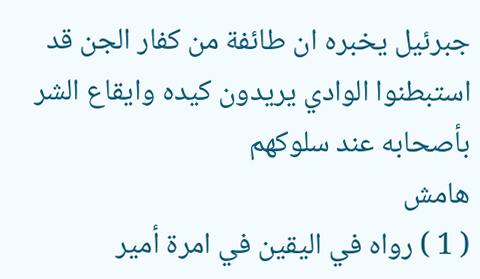جبرئيل يخبره ان طائفة من كفار الجن قد استبطنوا الوادي يريدون كيده وايقاع الشر بأصحابه عند سلوكهم
هامش
( 1 ) رواه في اليقين في امرة أمير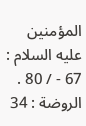المؤمنين عليه السلام : 67 - / 80 .
الروضة : 34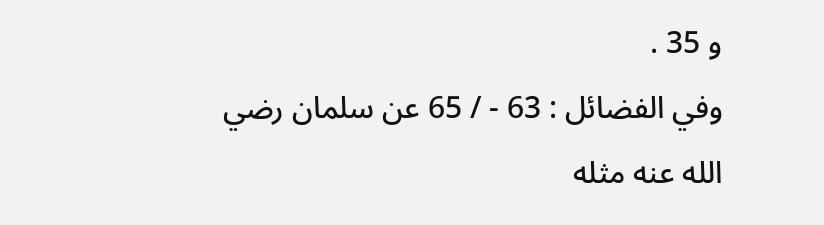و 35 .
وفي الفضائل : 63 - / 65 عن سلمان رضي الله عنه مثله